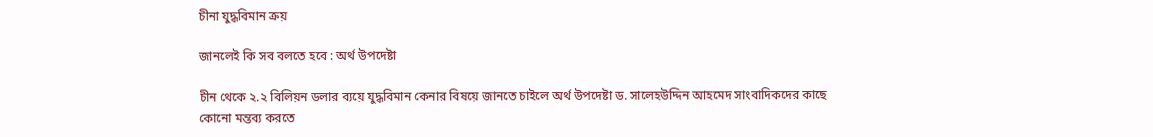চীনা যুদ্ধবিমান ক্রয়

জানলেই কি সব বলতে হবে : অর্থ উপদেষ্টা

চীন থেকে ২.২ বিলিয়ন ডলার ব্যয়ে যুদ্ধবিমান কেনার বিষয়ে জানতে চাইলে অর্থ উপদেষ্টা ড. সালেহউদ্দিন আহমেদ সাংবাদিকদের কাছে কোনো মন্তব্য করতে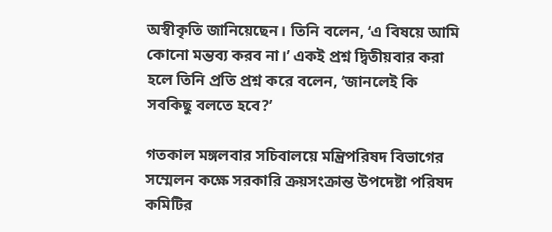অস্বীকৃতি জানিয়েছেন। তিনি বলেন, ‘এ বিষয়ে আমি কোনো মন্তব্য করব না।’ একই প্রশ্ন দ্বিতীয়বার করা হলে তিনি প্রতি প্রশ্ন করে বলেন, ‘জানলেই কি সবকিছু বলতে হবে?’

গতকাল মঙ্গলবার সচিবালয়ে মন্ত্রিপরিষদ বিভাগের সম্মেলন কক্ষে সরকারি ক্রয়সংক্রান্ত উপদেষ্টা পরিষদ কমিটির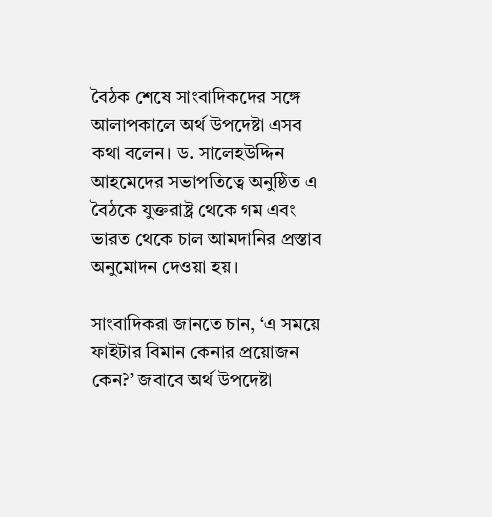বৈঠক শেষে সাংবাদিকদের সঙ্গে আলাপকালে অর্থ উপদেষ্টা এসব কথা বলেন। ড. সালেহউদ্দিন আহমেদের সভাপতিত্বে অনুষ্ঠিত এ বৈঠকে যুক্তরাষ্ট্র থেকে গম এবং ভারত থেকে চাল আমদানির প্রস্তাব অনুমোদন দেওয়া হয়।

সাংবাদিকরা জানতে চান, ‘এ সময়ে ফাইটার বিমান কেনার প্রয়োজন কেন?’ জবাবে অর্থ উপদেষ্টা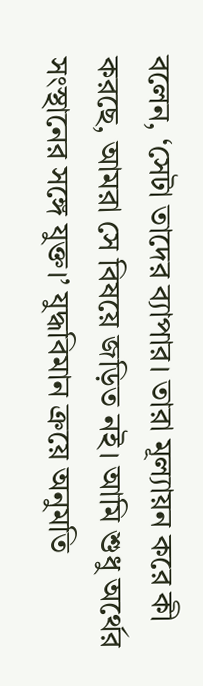বলেন, ‘সেটা তাদের ব্যাপার। তারা মূল্যায়ন করে কী করছে, আমরা সে বিষয়ে জড়িত নই। আমি শুধু অর্থের সংস্থানের সঙ্গে যুক্ত।’ যুদ্ধবিমান ক্রয়ে অনুমতি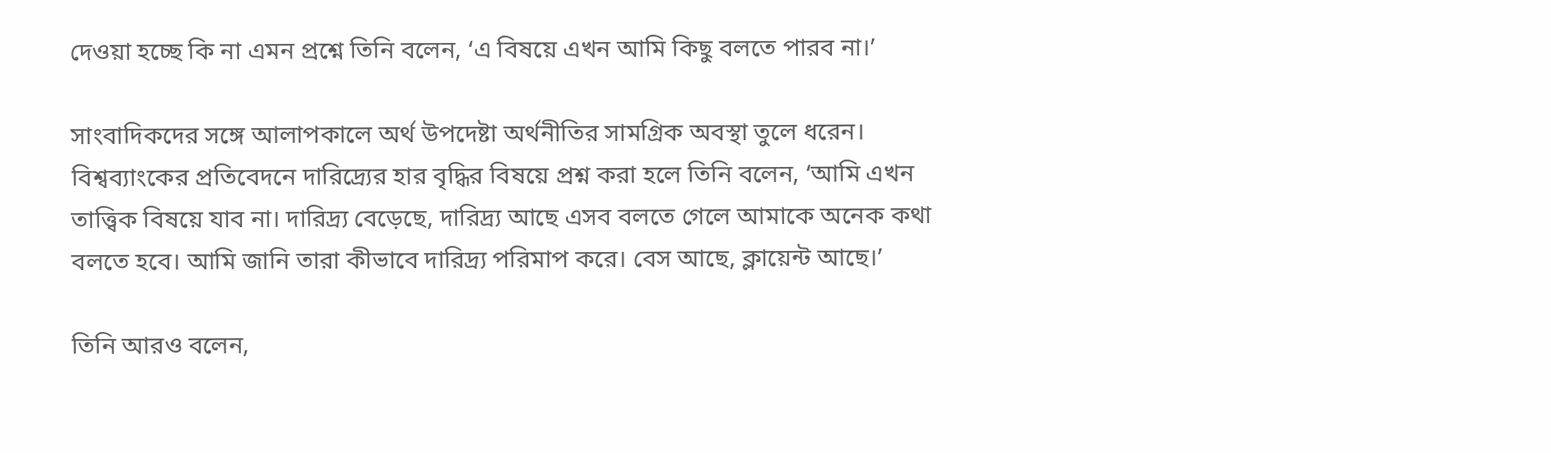দেওয়া হচ্ছে কি না এমন প্রশ্নে তিনি বলেন, ‘এ বিষয়ে এখন আমি কিছু বলতে পারব না।’

সাংবাদিকদের সঙ্গে আলাপকালে অর্থ উপদেষ্টা অর্থনীতির সামগ্রিক অবস্থা তুলে ধরেন। বিশ্বব্যাংকের প্রতিবেদনে দারিদ্র্যের হার বৃদ্ধির বিষয়ে প্রশ্ন করা হলে তিনি বলেন, ‘আমি এখন তাত্ত্বিক বিষয়ে যাব না। দারিদ্র্য বেড়েছে, দারিদ্র্য আছে এসব বলতে গেলে আমাকে অনেক কথা বলতে হবে। আমি জানি তারা কীভাবে দারিদ্র্য পরিমাপ করে। বেস আছে, ক্লায়েন্ট আছে।’

তিনি আরও বলেন,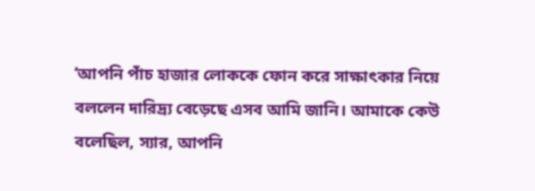‘আপনি পাঁচ হাজার লোককে ফোন করে সাক্ষাৎকার নিয়ে বললেন দারিদ্র্য বেড়েছে এসব আমি জানি। আমাকে কেউ বলেছিল, স্যার, আপনি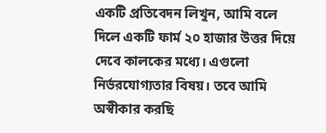একটি প্রতিবেদন লিখুন, আমি বলে দিলে একটি ফার্ম ২০ হাজার উত্তর দিয়ে দেবে কালকের মধ্যে। এগুলো নির্ভরযোগ্যতার বিষয়। তবে আমি অস্বীকার করছি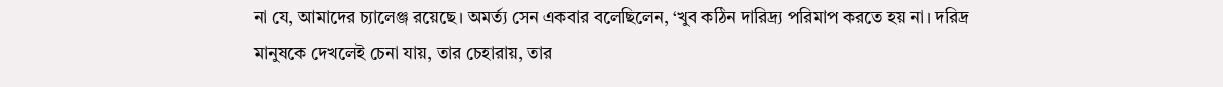না যে, আমাদের চ্যালেঞ্জ রয়েছে। অমর্ত্য সেন একবার বলেছিলেন, ‘খুব কঠিন দারিদ্র্য পরিমাপ করতে হয় না। দরিদ্র মানুষকে দেখলেই চেনা যায়, তার চেহারায়, তার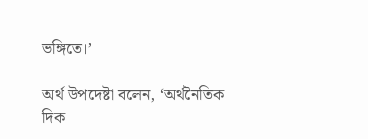ভঙ্গিতে।’

অর্থ উপদেষ্টা বলেন, ‘অর্থনৈতিক দিক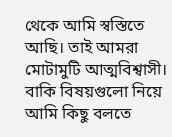থেকে আমি স্বস্তিতে আছি। তাই আমরা মোটামুটি আত্মবিশ্বাসী। বাকি বিষয়গুলো নিয়ে আমি কিছু বলতে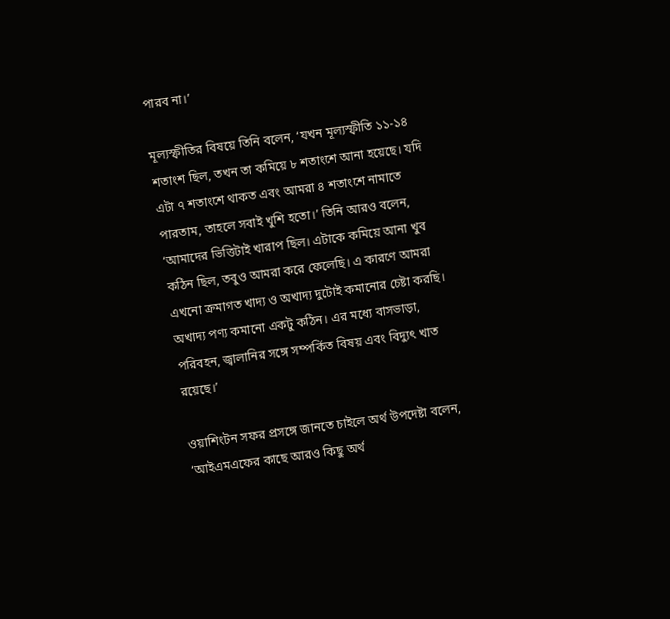পারব না।’

মূল্যস্ফীতির বিষয়ে তিনি বলেন, ‘যখন মূল্যস্ফীতি ১১-১৪ শতাংশ ছিল, তখন তা কমিয়ে ৮ শতাংশে আনা হয়েছে। যদি এটা ৭ শতাংশে থাকত এবং আমরা ৪ শতাংশে নামাতে পারতাম, তাহলে সবাই খুশি হতো।’ তিনি আরও বলেন, ‘আমাদের ভিত্তিটাই খারাপ ছিল। এটাকে কমিয়ে আনা খুব কঠিন ছিল, তবুও আমরা করে ফেলেছি। এ কারণে আমরা এখনো ক্রমাগত খাদ্য ও অখাদ্য দুটোই কমানোর চেষ্টা করছি। অখাদ্য পণ্য কমানো একটু কঠিন। এর মধ্যে বাসভাড়া, পরিবহন, জ্বালানির সঙ্গে সম্পর্কিত বিষয় এবং বিদ্যুৎ খাত রয়েছে।’

ওয়াশিংটন সফর প্রসঙ্গে জানতে চাইলে অর্থ উপদেষ্টা বলেন, ‘আইএমএফের কাছে আরও কিছু অর্থ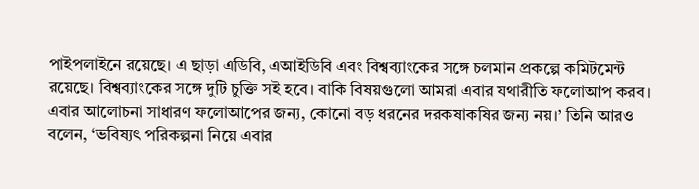পাইপলাইনে রয়েছে। এ ছাড়া এডিবি, এআইডিবি এবং বিশ্বব্যাংকের সঙ্গে চলমান প্রকল্পে কমিটমেন্ট রয়েছে। বিশ্বব্যাংকের সঙ্গে দুটি চুক্তি সই হবে। বাকি বিষয়গুলো আমরা এবার যথারীতি ফলোআপ করব। এবার আলোচনা সাধারণ ফলোআপের জন্য, কোনো বড় ধরনের দরকষাকষির জন্য নয়।’ তিনি আরও বলেন, ‘ভবিষ্যৎ পরিকল্পনা নিয়ে এবার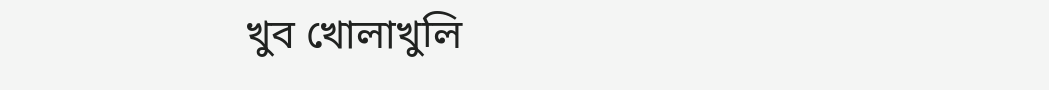খুব খোলাখুলি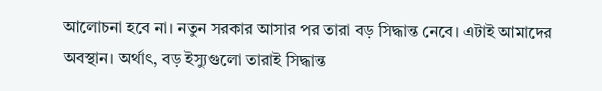আলোচনা হবে না। নতুন সরকার আসার পর তারা বড় সিদ্ধান্ত নেবে। এটাই আমাদের অবস্থান। অর্থাৎ, বড় ইস্যুগুলো তারাই সিদ্ধান্ত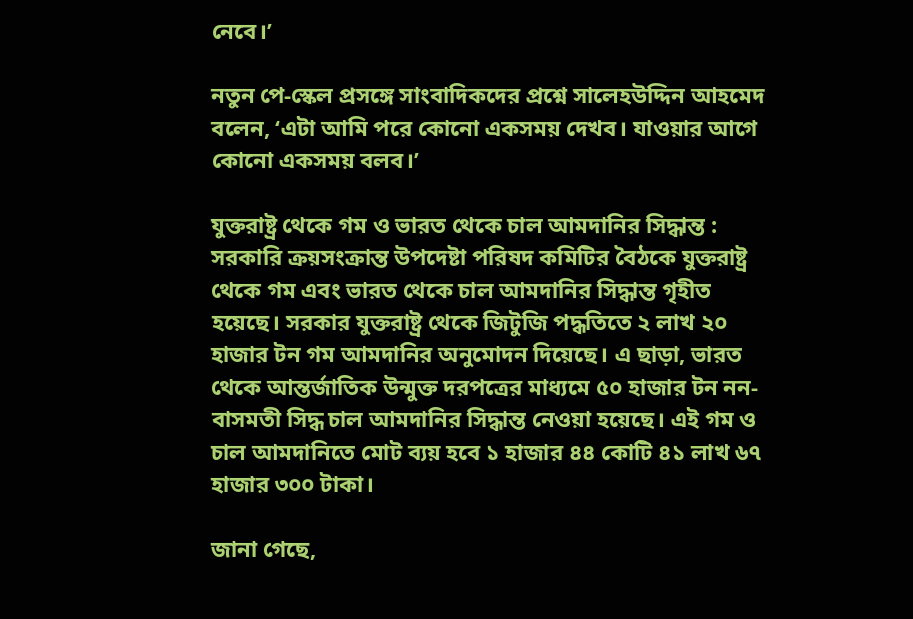নেবে।’

নতুন পে-স্কেল প্রসঙ্গে সাংবাদিকদের প্রশ্নে সালেহউদ্দিন আহমেদ বলেন, ‘এটা আমি পরে কোনো একসময় দেখব। যাওয়ার আগে কোনো একসময় বলব।’

যুক্তরাষ্ট্র থেকে গম ও ভারত থেকে চাল আমদানির সিদ্ধান্ত : সরকারি ক্রয়সংক্রান্ত উপদেষ্টা পরিষদ কমিটির বৈঠকে যুক্তরাষ্ট্র থেকে গম এবং ভারত থেকে চাল আমদানির সিদ্ধান্ত গৃহীত হয়েছে। সরকার যুক্তরাষ্ট্র থেকে জিটুজি পদ্ধতিতে ২ লাখ ২০ হাজার টন গম আমদানির অনুমোদন দিয়েছে। এ ছাড়া, ভারত থেকে আন্তর্জাতিক উন্মুক্ত দরপত্রের মাধ্যমে ৫০ হাজার টন নন-বাসমতী সিদ্ধ চাল আমদানির সিদ্ধান্ত নেওয়া হয়েছে। এই গম ও চাল আমদানিতে মোট ব্যয় হবে ১ হাজার ৪৪ কোটি ৪১ লাখ ৬৭ হাজার ৩০০ টাকা।

জানা গেছে,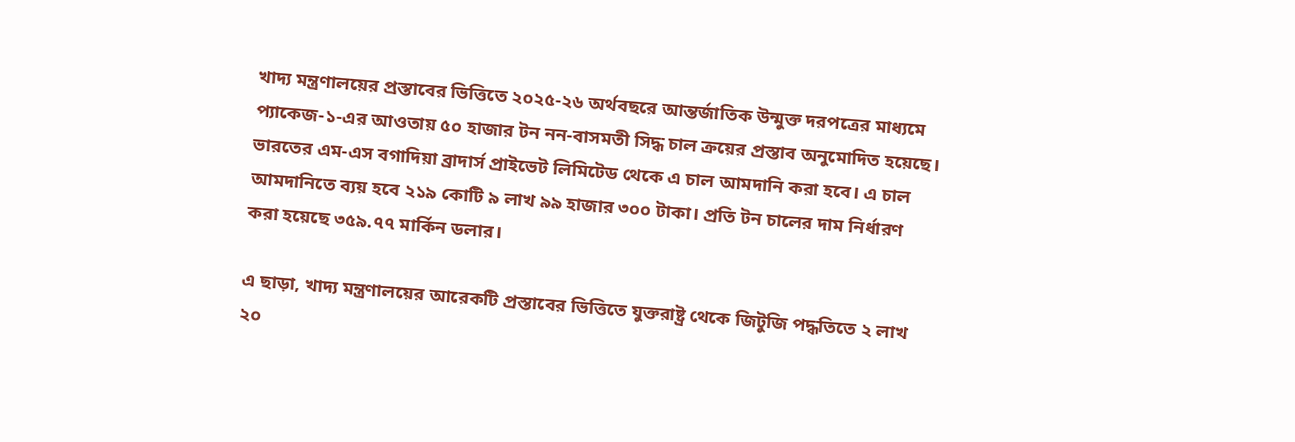খাদ্য মন্ত্রণালয়ের প্রস্তাবের ভিত্তিতে ২০২৫-২৬ অর্থবছরে আন্তর্জাতিক উন্মুক্ত দরপত্রের মাধ্যমে প্যাকেজ-১-এর আওতায় ৫০ হাজার টন নন-বাসমতী সিদ্ধ চাল ক্রয়ের প্রস্তাব অনুমোদিত হয়েছে। ভারতের এম-এস বগাদিয়া ব্রাদার্স প্রাইভেট লিমিটেড থেকে এ চাল আমদানি করা হবে। এ চাল আমদানিতে ব্যয় হবে ২১৯ কোটি ৯ লাখ ৯৯ হাজার ৩০০ টাকা। প্রতি টন চালের দাম নির্ধারণ করা হয়েছে ৩৫৯.৭৭ মার্কিন ডলার।

এ ছাড়া, খাদ্য মন্ত্রণালয়ের আরেকটি প্রস্তাবের ভিত্তিতে যুক্তরাষ্ট্র থেকে জিটুজি পদ্ধতিতে ২ লাখ ২০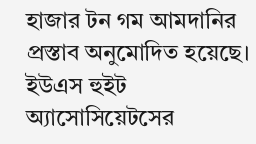হাজার টন গম আমদানির প্রস্তাব অনুমোদিত হয়েছে। ইউএস হুইট অ্যাসোসিয়েটসের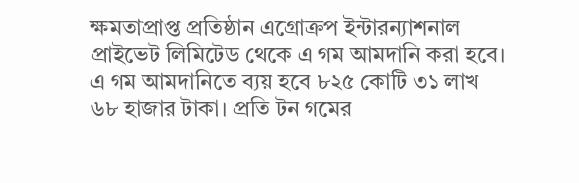ক্ষমতাপ্রাপ্ত প্রতিষ্ঠান এগ্রোক্রপ ইন্টারন্যাশনাল প্রাইভেট লিমিটেড থেকে এ গম আমদানি করা হবে। এ গম আমদানিতে ব্যয় হবে ৮২৫ কোটি ৩১ লাখ ৬৮ হাজার টাকা। প্রতি টন গমের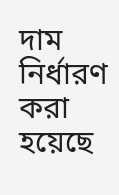দাম নির্ধারণ করা হয়েছে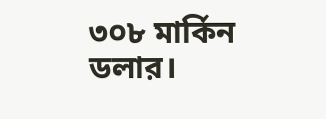৩০৮ মার্কিন ডলার।